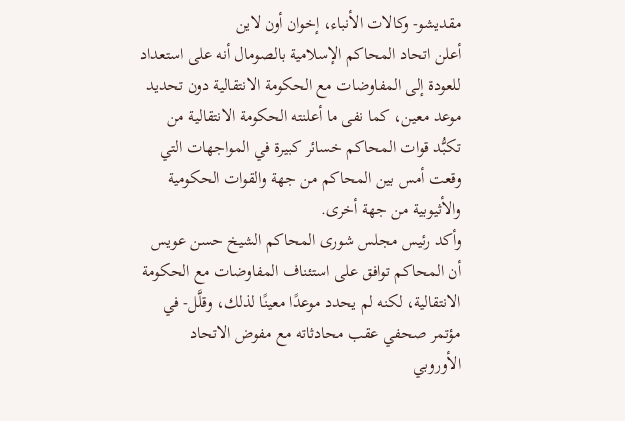مقديشو- وكالات الأنباء، إخوان أون لاين
أعلن اتحاد المحاكم الإسلامية بالصومال أنه على استعداد للعودة إلى المفاوضات مع الحكومة الانتقالية دون تحديد موعد معين، كما نفى ما أعلنته الحكومة الانتقالية من تكبُّد قوات المحاكم خسائر كبيرة في المواجهات التي وقعت أمس بين المحاكم من جهة والقوات الحكومية والأثيوبية من جهة أخرى.
وأكد رئيس مجلس شورى المحاكم الشيخ حسن عويس أن المحاكم توافق على استئناف المفاوضات مع الحكومة الانتقالية، لكنه لم يحدد موعدًا معينًا لذلك، وقلَّل- في مؤتمر صحفي عقب محادثاته مع مفوض الاتحاد الأوروبي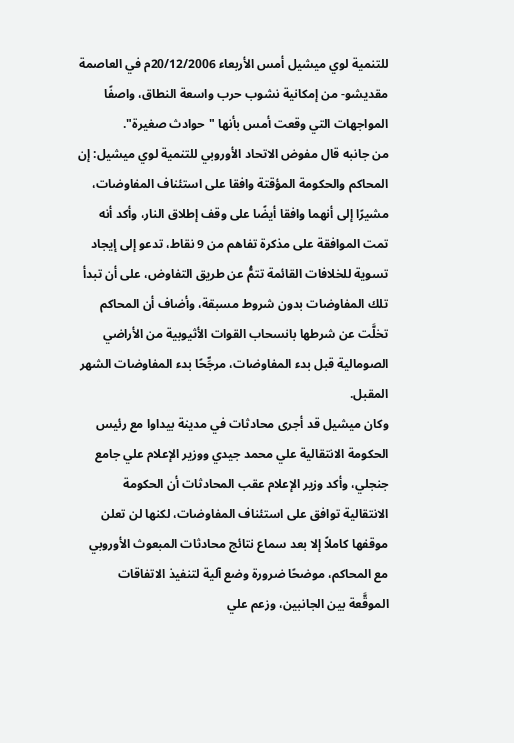للتنمية لوي ميشيل أمس الأربعاء 20/12/2006م في العاصمة مقديشو- من إمكانية نشوب حرب واسعة النطاق، واصفًا المواجهات التي وقعت أمس بأنها "حوادث صغيرة".
من جانبه قال مفوض الاتحاد الأوروبي للتنمية لوي ميشيل: إن المحاكم والحكومة المؤقتة وافقا على استئناف المفاوضات، مشيرًا إلى أنهما وافقا أيضًا على وقف إطلاق النار، وأكد أنه تمت الموافقة على مذكرة تفاهم من 9 نقاط، تدعو إلى إيجاد تسوية للخلافات القائمة تتمُّ عن طريق التفاوض، على أن تبدأ تلك المفاوضات بدون شروط مسبقة، وأضاف أن المحاكم تخلَّت عن شرطها بانسحاب القوات الأثيوبية من الأراضي الصومالية قبل بدء المفاوضات، مرجِّحًا بدء المفاوضات الشهر المقبل.
وكان ميشيل قد أجرى محادثات في مدينة بيداوا مع رئيس الحكومة الانتقالية علي محمد جيدي ووزير الإعلام علي جامع جنجلي، وأكد وزير الإعلام عقب المحادثات أن الحكومة الانتقالية توافق على استئناف المفاوضات، لكنها لن تعلن موقفها كاملاً إلا بعد سماع نتائج محادثات المبعوث الأوروبي مع المحاكم، موضحًا ضرورة وضع آلية لتنفيذ الاتفاقات الموقَّعة بين الجانبين، وزعم علي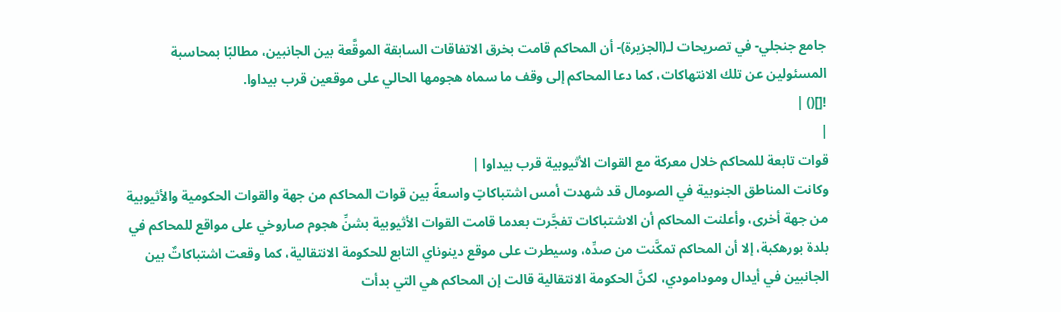جامع جنجلي- في تصريحات لـ(الجزيرة)- أن المحاكم قامت بخرق الاتفاقات السابقة الموقَّعة بين الجانبين، مطالبًا بمحاسبة المسئولين عن تلك الانتهاكات، كما دعا المحاكم إلى وقف ما سماه هجومها الحالي على موقعين قرب بيداوا.
![]() |
|
قوات تابعة للمحاكم خلال معركة مع القوات الأثيوبية قرب بيداوا |
وكانت المناطق الجنوبية في الصومال قد شهدت أمس اشتباكاتٍ واسعةً بين قوات المحاكم من جهة والقوات الحكومية والأثيوبية من جهة أخرى، وأعلنت المحاكم أن الاشتباكات تفجَّرت بعدما قامت القوات الأثيوبية بشنِّ هجوم صاروخي على مواقع للمحاكم في بلدة بورهكبة، إلا أن المحاكم تمكَّنت من صدِّه، وسيطرت على موقع دينوناي التابع للحكومة الانتقالية، كما وقعت اشتباكاتٌ بين الجانبين في أيدال ومودامودي، لكنَّ الحكومة الانتقالية قالت إن المحاكم هي التي بدأت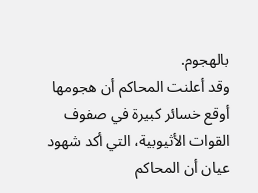بالهجوم.
وقد أعلنت المحاكم أن هجومها أوقع خسائر كبيرة في صفوف القوات الأثيوبية، التي أكد شهود عيان أن المحاكم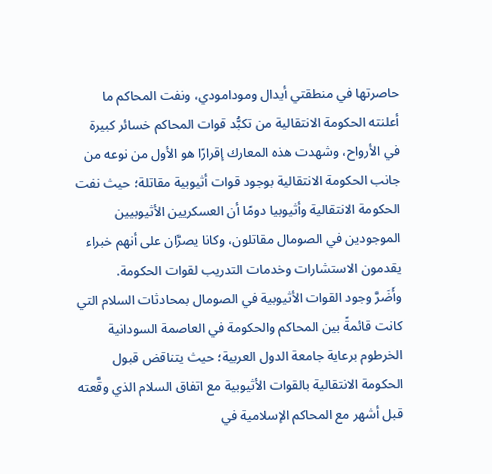حاصرتها في منطقتي أيدال ومودامودي، ونفت المحاكم ما أعلنته الحكومة الانتقالية من تكبُّد قوات المحاكم خسائر كبيرة في الأرواح، وشهدت هذه المعارك إقرارًا هو الأول من نوعه من جانب الحكومة الانتقالية بوجود قوات أثيوبية مقاتلة؛ حيث نفت الحكومة الانتقالية وأثيوبيا دومًا أن العسكريين الأثيوبيين الموجودين في الصومال مقاتلون، وكانا يصرَّان على أنهم خبراء يقدمون الاستشارات وخدمات التدريب لقوات الحكومة.
وأَضَرَّ وجود القوات الأثيوبية في الصومال بمحادثات السلام التي كانت قائمةً بين المحاكم والحكومة في العاصمة السودانية الخرطوم برعاية جامعة الدول العربية؛ حيث يتناقض قبول الحكومة الانتقالية بالقوات الأثيوبية مع اتفاق السلام الذي وقَّعته قبل أشهر مع المحاكم الإسلامية في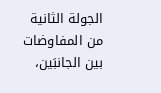الجولة الثانية من المفاوضات بين الجانبَين،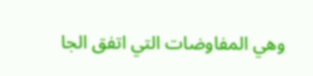وهي المفاوضات التي اتفق الجا